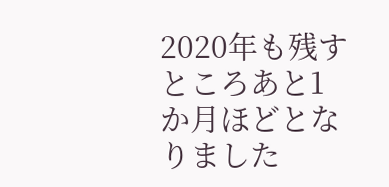2020年も残すところあと1か月ほどとなりました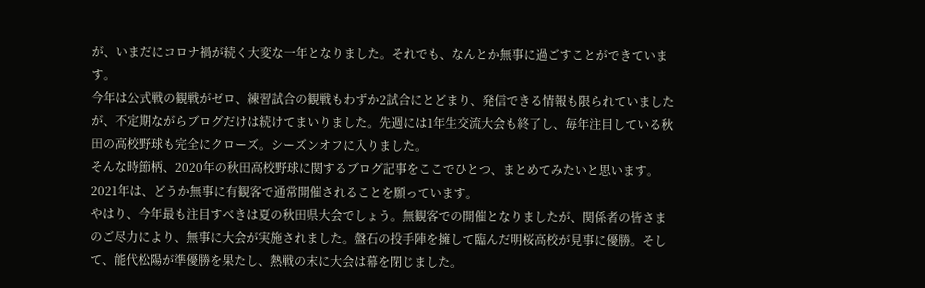が、いまだにコロナ禍が続く大変な一年となりました。それでも、なんとか無事に過ごすことができています。
今年は公式戦の観戦がゼロ、練習試合の観戦もわずか2試合にとどまり、発信できる情報も限られていましたが、不定期ながらブログだけは続けてまいりました。先週には1年生交流大会も終了し、毎年注目している秋田の高校野球も完全にクローズ。シーズンオフに入りました。
そんな時節柄、2020年の秋田高校野球に関するブログ記事をここでひとつ、まとめてみたいと思います。2021年は、どうか無事に有観客で通常開催されることを願っています。
やはり、今年最も注目すべきは夏の秋田県大会でしょう。無観客での開催となりましたが、関係者の皆さまのご尽力により、無事に大会が実施されました。盤石の投手陣を擁して臨んだ明桜高校が見事に優勝。そして、能代松陽が準優勝を果たし、熱戦の末に大会は幕を閉じました。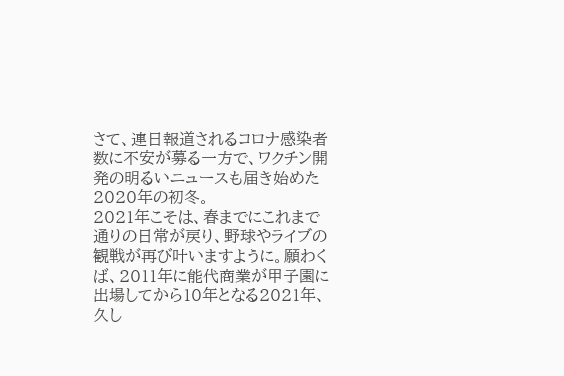さて、連日報道されるコロナ感染者数に不安が募る一方で、ワクチン開発の明るいニュースも届き始めた2020年の初冬。
2021年こそは、春までにこれまで通りの日常が戻り、野球やライブの観戦が再び叶いますように。願わくば、2011年に能代商業が甲子園に出場してから10年となる2021年、久し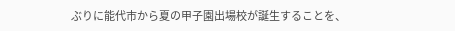ぶりに能代市から夏の甲子園出場校が誕生することを、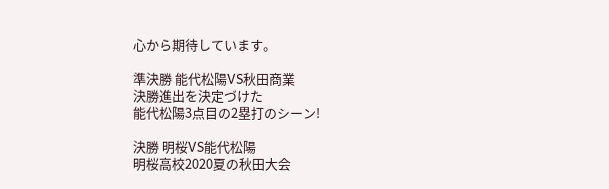心から期待しています。

準決勝 能代松陽VS秋田商業
決勝進出を決定づけた
能代松陽3点目の2塁打のシーン!

決勝 明桜VS能代松陽
明桜高校2020夏の秋田大会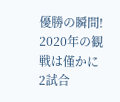優勝の瞬間!
2020年の観戦は僅かに2試合